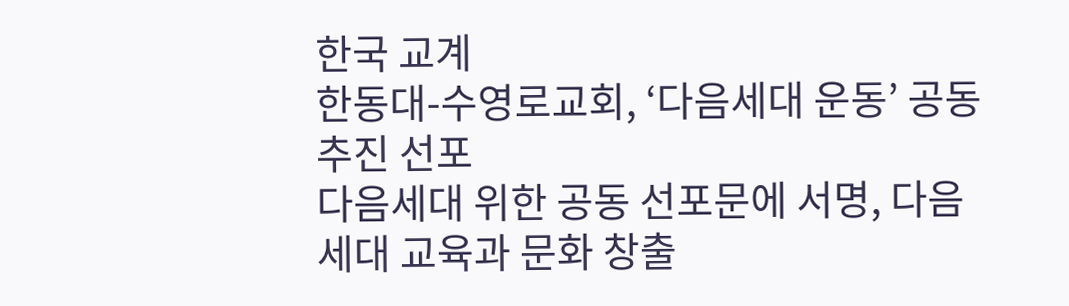한국 교계
한동대-수영로교회, ‘다음세대 운동’ 공동 추진 선포
다음세대 위한 공동 선포문에 서명, 다음세대 교육과 문화 창출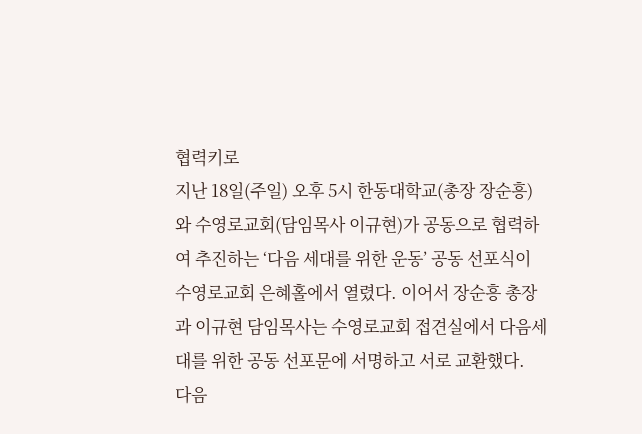협력키로
지난 18일(주일) 오후 5시 한동대학교(총장 장순흥)와 수영로교회(담임목사 이규현)가 공동으로 협력하여 추진하는 ‘다음 세대를 위한 운동’ 공동 선포식이 수영로교회 은혜홀에서 열렸다. 이어서 장순흥 총장과 이규현 담임목사는 수영로교회 접견실에서 다음세대를 위한 공동 선포문에 서명하고 서로 교환했다.
다음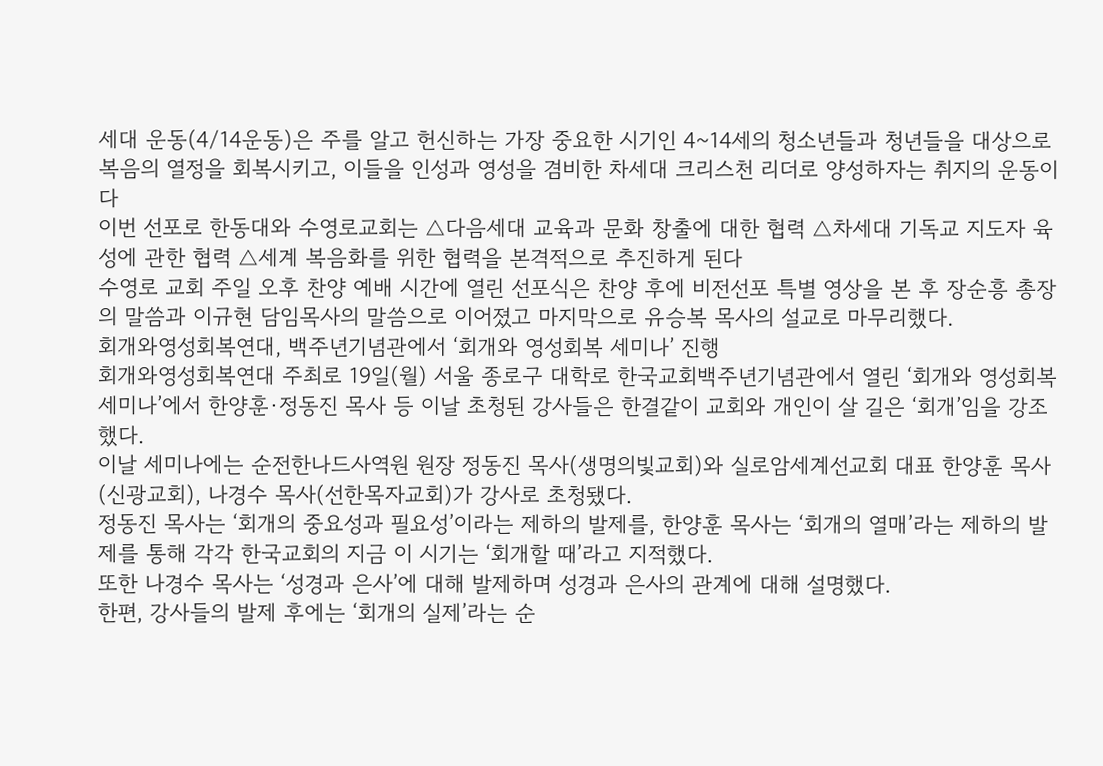세대 운동(4/14운동)은 주를 알고 헌신하는 가장 중요한 시기인 4~14세의 청소년들과 청년들을 대상으로 복음의 열정을 회복시키고, 이들을 인성과 영성을 겸비한 차세대 크리스천 리더로 양성하자는 취지의 운동이다
이번 선포로 한동대와 수영로교회는 △다음세대 교육과 문화 창출에 대한 협력 △차세대 기독교 지도자 육성에 관한 협력 △세계 복음화를 위한 협력을 본격적으로 추진하게 된다
수영로 교회 주일 오후 찬양 예배 시간에 열린 선포식은 찬양 후에 비전선포 특별 영상을 본 후 장순흥 총장의 말씀과 이규현 담임목사의 말씀으로 이어졌고 마지막으로 유승복 목사의 설교로 마무리했다.
회개와영성회복연대, 백주년기념관에서 ‘회개와 영성회복 세미나’ 진행
회개와영성회복연대 주최로 19일(월) 서울 종로구 대학로 한국교회백주년기념관에서 열린 ‘회개와 영성회복 세미나’에서 한양훈·정동진 목사 등 이날 초청된 강사들은 한결같이 교회와 개인이 살 길은 ‘회개’임을 강조했다.
이날 세미나에는 순전한나드사역원 원장 정동진 목사(생명의빛교회)와 실로암세계선교회 대표 한양훈 목사(신광교회), 나경수 목사(선한목자교회)가 강사로 초청됐다.
정동진 목사는 ‘회개의 중요성과 필요성’이라는 제하의 발제를, 한양훈 목사는 ‘회개의 열매’라는 제하의 발제를 통해 각각 한국교회의 지금 이 시기는 ‘회개할 때’라고 지적했다.
또한 나경수 목사는 ‘성경과 은사’에 대해 발제하며 성경과 은사의 관계에 대해 설명했다.
한편, 강사들의 발제 후에는 ‘회개의 실제’라는 순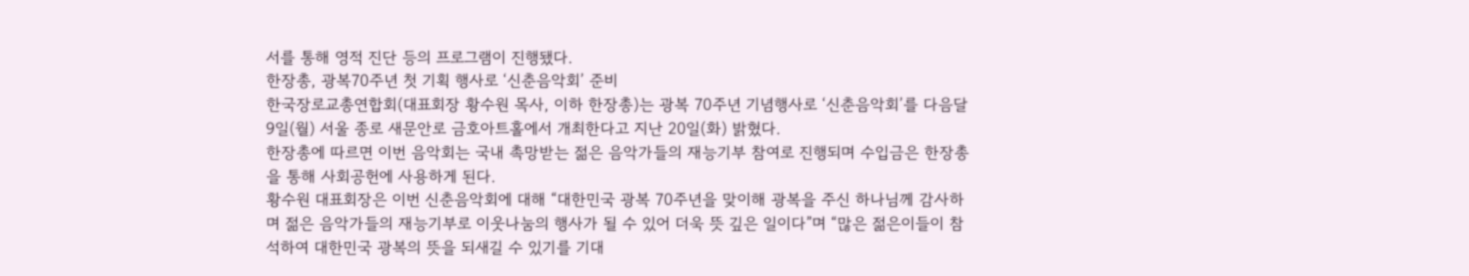서를 통해 영적 진단 등의 프로그램이 진행됐다.
한장총, 광복70주년 첫 기획 행사로 ‘신춘음악회’ 준비
한국장로교총연합회(대표회장 황수원 목사, 이하 한장총)는 광복 70주년 기념행사로 ‘신춘음악회’를 다음달 9일(월) 서울 종로 새문안로 금호아트홀에서 개최한다고 지난 20일(화) 밝혔다.
한장총에 따르면 이번 음악회는 국내 촉망받는 젊은 음악가들의 재능기부 참여로 진행되며 수입금은 한장총을 통해 사회공헌에 사용하게 된다.
황수원 대표회장은 이번 신춘음악회에 대해 “대한민국 광복 70주년을 맞이해 광복을 주신 하나님께 감사하며 젊은 음악가들의 재능기부로 이웃나눔의 행사가 될 수 있어 더욱 뜻 깊은 일이다”며 “많은 젊은이들이 참석하여 대한민국 광복의 뜻을 되새길 수 있기를 기대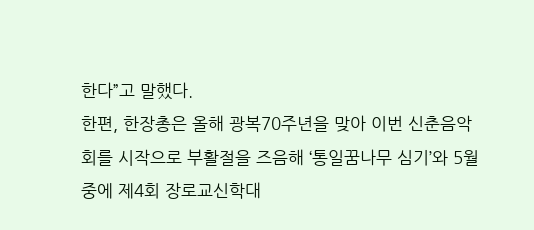한다”고 말했다.
한편, 한장총은 올해 광복70주년을 맞아 이번 신춘음악회를 시작으로 부활절을 즈음해 ‘통일꿈나무 심기’와 5월 중에 제4회 장로교신학대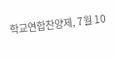학교연합찬양제, 7월 10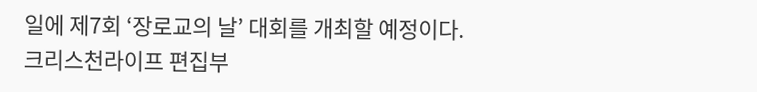일에 제7회 ‘장로교의 날’ 대회를 개최할 예정이다.
크리스천라이프 편집부